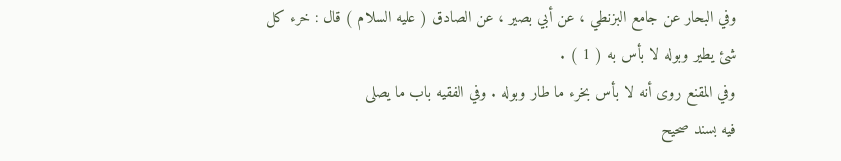وفي البحار عن جامع البزنطي ، عن أبي بصير ، عن الصادق ( عليه السلام ) قال : خرء كل
شئ يطير وبوله لا بأس به ( 1 ) .
وفي المقنع روى أنه لا بأس بخرء ما طار وبوله . وفي الفقيه باب ما يصلى
فيه بسند صحيح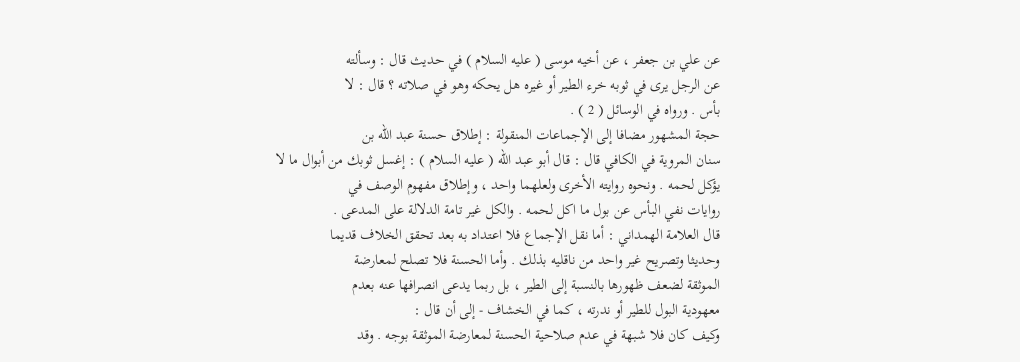عن علي بن جعفر ، عن أخيه موسى ( عليه السلام ) في حديث قال : وسألته
عن الرجل يرى في ثوبه خرء الطير أو غيره هل يحكه وهو في صلاته ؟ قال : لا
بأس . ورواه في الوسائل ( 2 ) .
حجة المشهور مضافا إلى الإجماعات المنقولة : إطلاق حسنة عبد الله بن
سنان المروية في الكافي قال : قال أبو عبد الله ( عليه السلام ) : إغسل ثوبك من أبوال ما لا
يؤكل لحمه . ونحوه روايته الأخرى ولعلهما واحد ، وإطلاق مفهوم الوصف في
روايات نفي البأس عن بول ما اكل لحمه . والكل غير تامة الدلالة على المدعى .
قال العلامة الهمداني : أما نقل الإجماع فلا اعتداد به بعد تحقق الخلاف قديما
وحديثا وتصريح غير واحد من ناقليه بذلك . وأما الحسنة فلا تصلح لمعارضة
الموثقة لضعف ظهورها بالنسبة إلى الطير ، بل ربما يدعى انصرافها عنه بعدم
معهودية البول للطير أو ندرته ، كما في الخشاف - إلى أن قال :
وكيف كان فلا شبهة في عدم صلاحية الحسنة لمعارضة الموثقة بوجه . وقد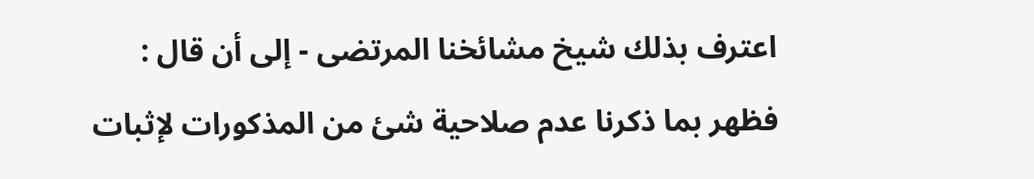اعترف بذلك شيخ مشائخنا المرتضى - إلى أن قال :
فظهر بما ذكرنا عدم صلاحية شئ من المذكورات لإثبات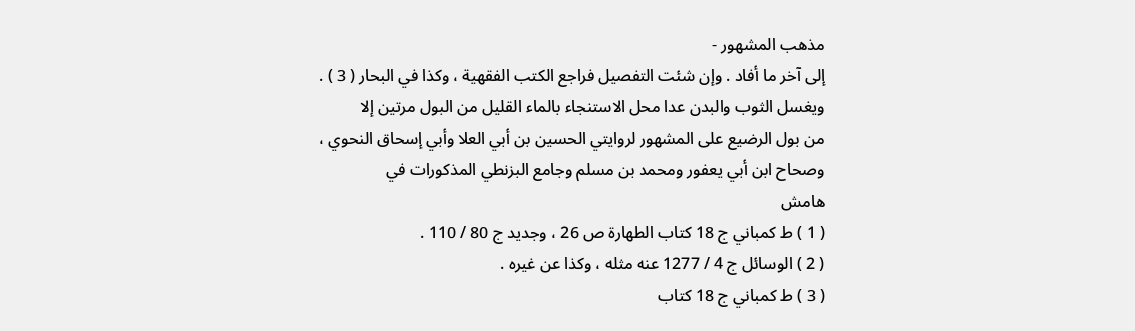مذهب المشهور -
إلى آخر ما أفاد . وإن شئت التفصيل فراجع الكتب الفقهية ، وكذا في البحار ( 3 ) .
ويغسل الثوب والبدن عدا محل الاستنجاء بالماء القليل من البول مرتين إلا
من بول الرضيع على المشهور لروايتي الحسين بن أبي العلا وأبي إسحاق النحوي ،
وصحاح ابن أبي يعفور ومحمد بن مسلم وجامع البزنطي المذكورات في
هامش
( 1 ) ط كمباني ج 18 كتاب الطهارة ص 26 ، وجديد ج 80 / 110 .
( 2 ) الوسائل ج 4 / 1277 عنه مثله ، وكذا عن غيره .
( 3 ) ط كمباني ج 18 كتاب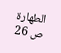الطهارة ص 26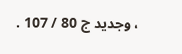، وجديد ج 80 / 107 .